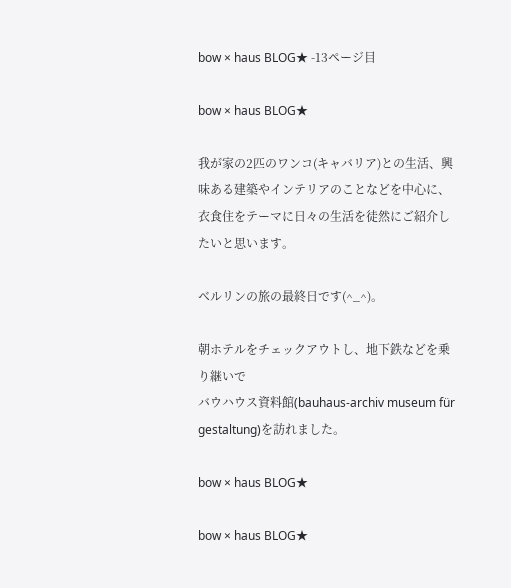bow × haus BLOG★ -13ページ目

bow × haus BLOG★

我が家の2匹のワンコ(キャバリア)との生活、興味ある建築やインテリアのことなどを中心に、衣食住をテーマに日々の生活を徒然にご紹介したいと思います。

ベルリンの旅の最終日です(^_^)。

朝ホテルをチェックアウトし、地下鉄などを乗り継いで
バウハウス資料館(bauhaus-archiv museum für gestaltung)を訪れました。

bow × haus BLOG★

bow × haus BLOG★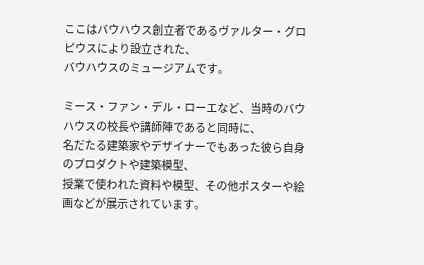ここはバウハウス創立者であるヴァルター・グロピウスにより設立された、
バウハウスのミュージアムです。

ミース・ファン・デル・ローエなど、当時のバウハウスの校長や講師陣であると同時に、
名だたる建築家やデザイナーでもあった彼ら自身のプロダクトや建築模型、
授業で使われた資料や模型、その他ポスターや絵画などが展示されています。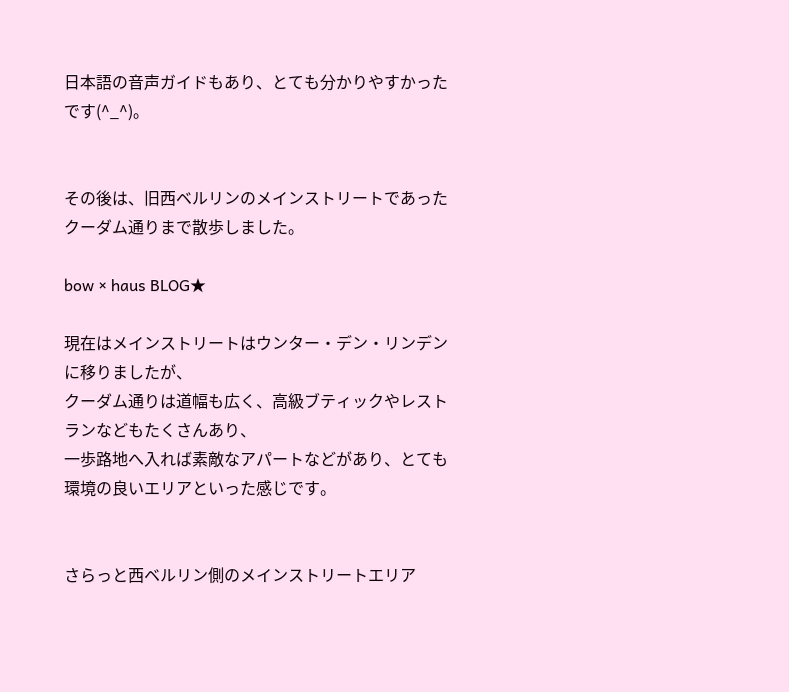日本語の音声ガイドもあり、とても分かりやすかったです(^_^)。


その後は、旧西ベルリンのメインストリートであったクーダム通りまで散歩しました。

bow × haus BLOG★

現在はメインストリートはウンター・デン・リンデンに移りましたが、
クーダム通りは道幅も広く、高級ブティックやレストランなどもたくさんあり、
一歩路地へ入れば素敵なアパートなどがあり、とても環境の良いエリアといった感じです。


さらっと西ベルリン側のメインストリートエリア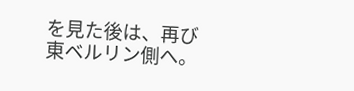を見た後は、再び東ベルリン側へ。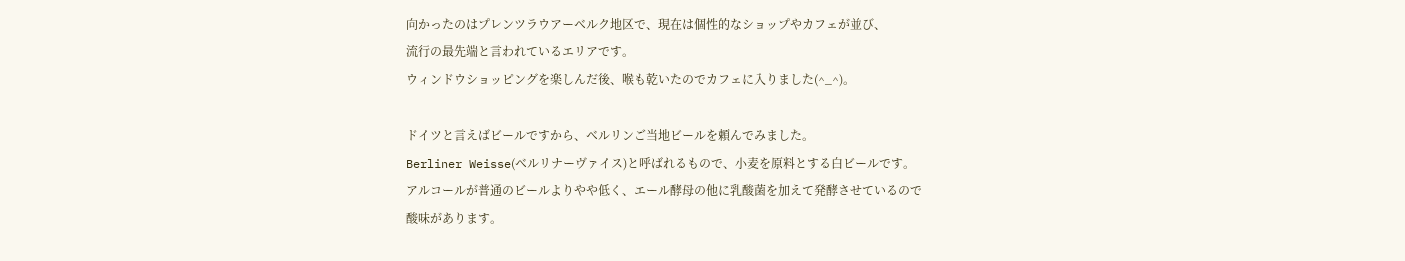向かったのはプレンツラウアーベルク地区で、現在は個性的なショップやカフェが並び、
流行の最先端と言われているエリアです。
ウィンドウショッピングを楽しんだ後、喉も乾いたのでカフェに入りました(^_^)。

ドイツと言えばビールですから、ベルリンご当地ビールを頼んでみました。
Berliner Weisse(ベルリナーヴァイス)と呼ばれるもので、小麦を原料とする白ビールです。
アルコールが普通のビールよりやや低く、エール酵母の他に乳酸菌を加えて発酵させているので
酸味があります。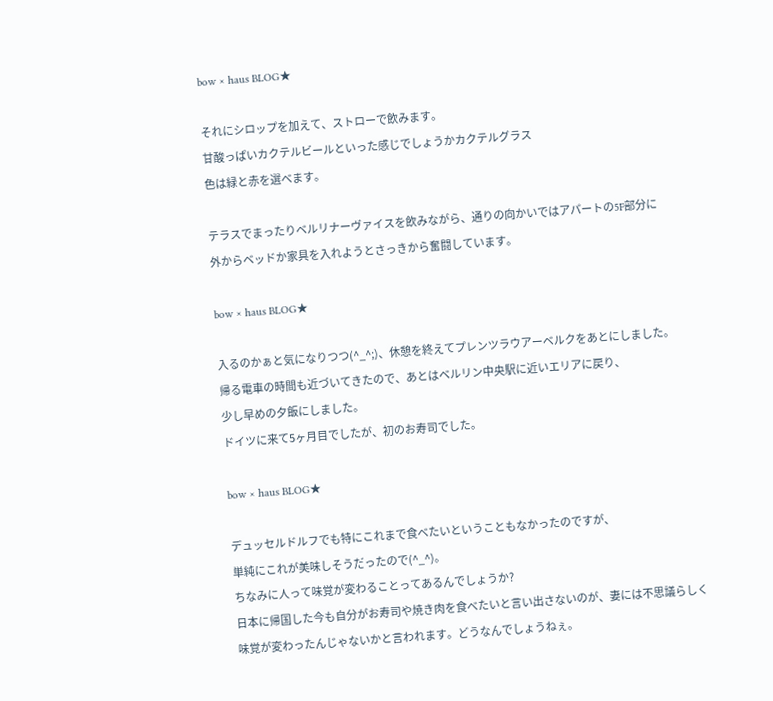bow × haus BLOG★

それにシロップを加えて、ストローで飲みます。
甘酸っぱいカクテルビールといった感じでしょうかカクテルグラス
色は緑と赤を選べます。

テラスでまったりベルリナーヴァイスを飲みながら、通りの向かいではアパートの5F部分に
外からベッドか家具を入れようとさっきから奮闘しています。

bow × haus BLOG★

入るのかぁと気になりつつ(^_^;)、休憩を終えてプレンツラウアーベルクをあとにしました。
帰る電車の時間も近づいてきたので、あとはベルリン中央駅に近いエリアに戻り、
少し早めの夕飯にしました。
ドイツに来て5ヶ月目でしたが、初のお寿司でした。

bow × haus BLOG★

デュッセルドルフでも特にこれまで食べたいということもなかったのですが、
単純にこれが美味しそうだったので(^_^)。
ちなみに人って味覚が変わることってあるんでしょうか?
日本に帰国した今も自分がお寿司や焼き肉を食べたいと言い出さないのが、妻には不思議らしく
味覚が変わったんじゃないかと言われます。どうなんでしょうねぇ。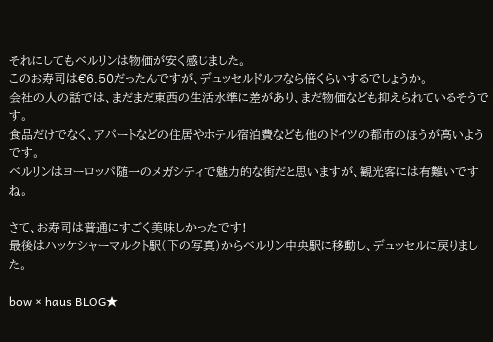それにしてもベルリンは物価が安く感じました。
このお寿司は€6.50だったんですが、デュッセルドルフなら倍くらいするでしょうか。
会社の人の話では、まだまだ東西の生活水準に差があり、まだ物価なども抑えられているそうです。
食品だけでなく、アパートなどの住居やホテル宿泊費なども他のドイツの都市のほうが高いようです。
ベルリンはヨーロッパ随一のメガシティで魅力的な街だと思いますが、観光客には有難いですね。

さて、お寿司は普通にすごく美味しかったです!
最後はハッケシャーマルクト駅(下の写真)からベルリン中央駅に移動し、デュッセルに戻りました。

bow × haus BLOG★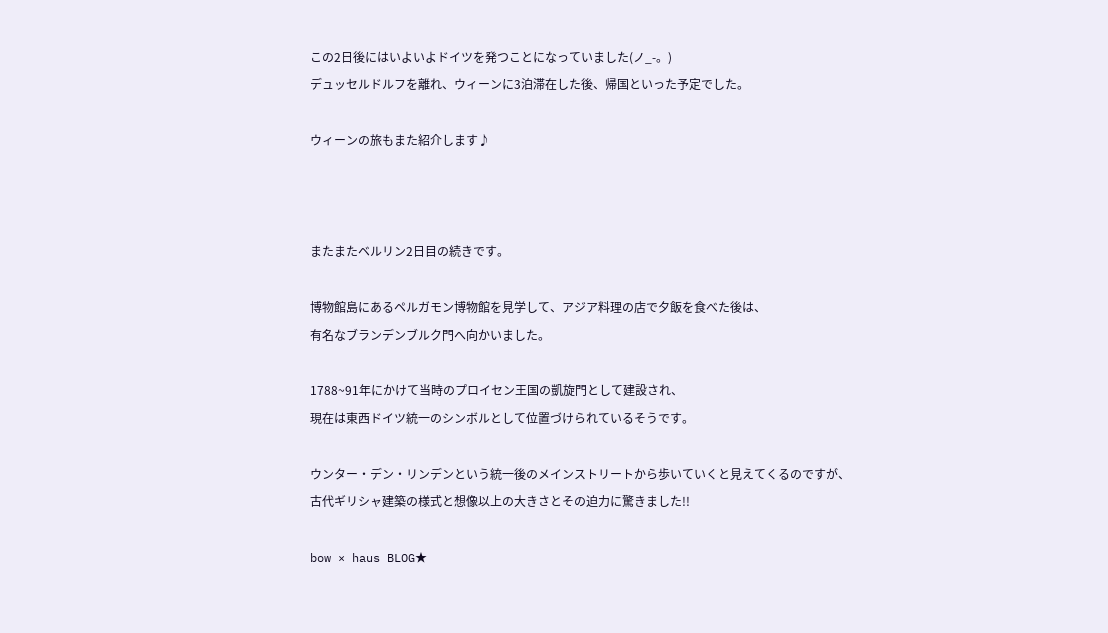この2日後にはいよいよドイツを発つことになっていました(ノ_-。)
デュッセルドルフを離れ、ウィーンに3泊滞在した後、帰国といった予定でした。

ウィーンの旅もまた紹介します♪



またまたベルリン2日目の続きです。

博物館島にあるペルガモン博物館を見学して、アジア料理の店で夕飯を食べた後は、
有名なブランデンブルク門へ向かいました。

1788~91年にかけて当時のプロイセン王国の凱旋門として建設され、
現在は東西ドイツ統一のシンボルとして位置づけられているそうです。

ウンター・デン・リンデンという統一後のメインストリートから歩いていくと見えてくるのですが、
古代ギリシャ建築の様式と想像以上の大きさとその迫力に驚きました!!

bow × haus BLOG★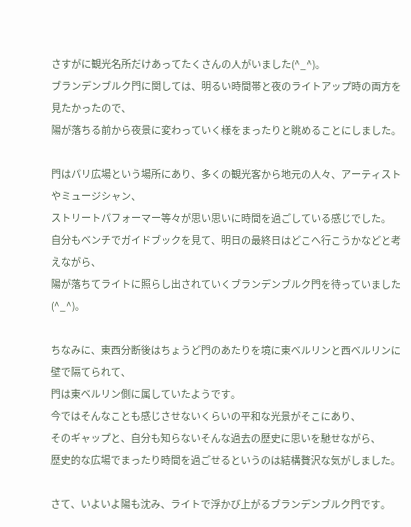さすがに観光名所だけあってたくさんの人がいました(^_^)。
ブランデンブルク門に関しては、明るい時間帯と夜のライトアップ時の両方を見たかったので、
陽が落ちる前から夜景に変わっていく様をまったりと眺めることにしました。

門はパリ広場という場所にあり、多くの観光客から地元の人々、アーティストやミュージシャン、
ストリートパフォーマー等々が思い思いに時間を過ごしている感じでした。
自分もベンチでガイドブックを見て、明日の最終日はどこへ行こうかなどと考えながら、
陽が落ちてライトに照らし出されていくブランデンブルク門を待っていました(^_^)。

ちなみに、東西分断後はちょうど門のあたりを境に東ベルリンと西ベルリンに壁で隔てられて、
門は東ベルリン側に属していたようです。
今ではそんなことも感じさせないくらいの平和な光景がそこにあり、
そのギャップと、自分も知らないそんな過去の歴史に思いを馳せながら、
歴史的な広場でまったり時間を過ごせるというのは結構贅沢な気がしました。

さて、いよいよ陽も沈み、ライトで浮かび上がるブランデンブルク門です。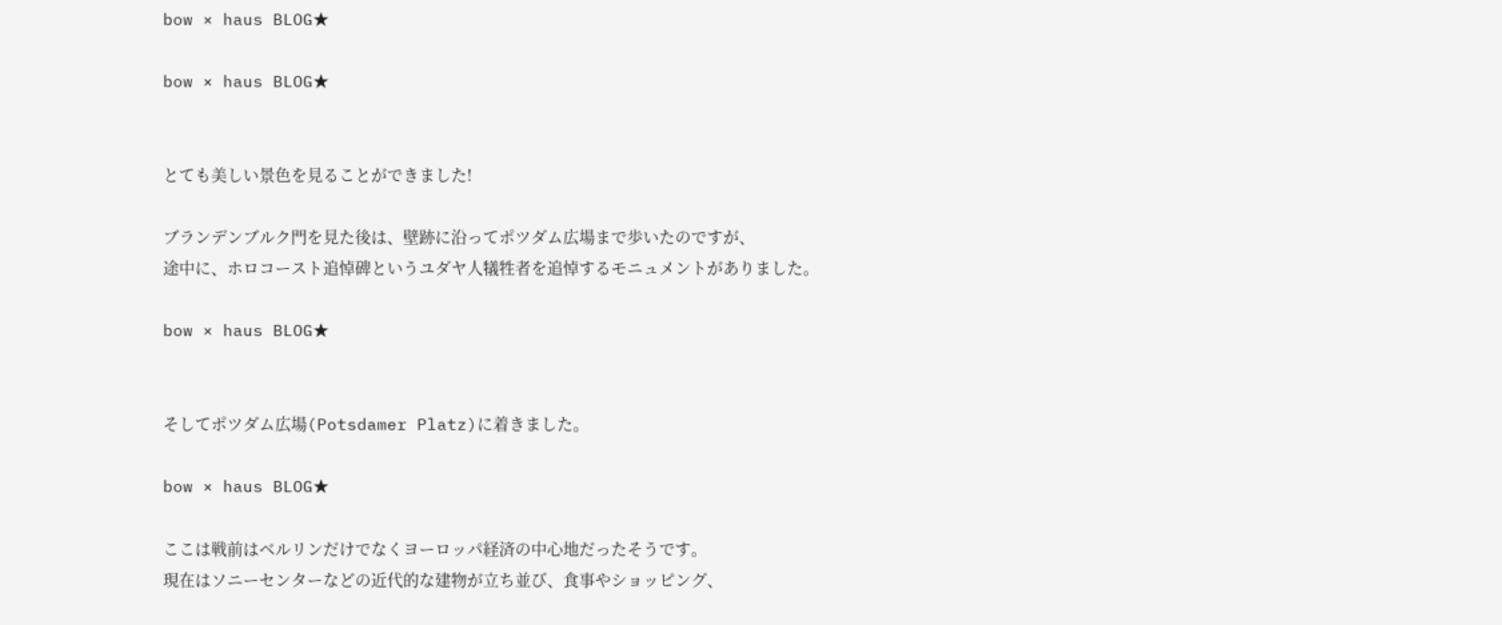bow × haus BLOG★

bow × haus BLOG★


とても美しい景色を見ることができました!

ブランデンブルク門を見た後は、壁跡に沿ってポツダム広場まで歩いたのですが、
途中に、ホロコースト追悼碑というユダヤ人犠牲者を追悼するモニュメントがありました。

bow × haus BLOG★


そしてポツダム広場(Potsdamer Platz)に着きました。

bow × haus BLOG★

ここは戦前はベルリンだけでなくヨーロッパ経済の中心地だったそうです。
現在はソニーセンターなどの近代的な建物が立ち並び、食事やショッピング、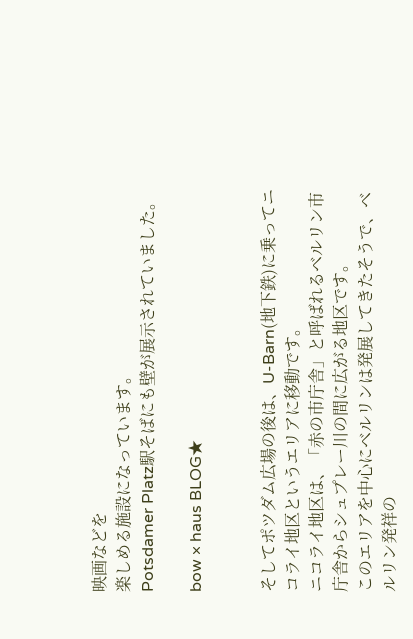映画などを
楽しめる施設になっています。
Potsdamer Platz駅そばにも壁が展示されていました。

bow × haus BLOG★


そしてポツダム広場の後は、U-Barn(地下鉄)に乗ってニコライ地区というエリアに移動です。
ニコライ地区は、「赤の市庁舎」と呼ばれるベルリン市庁舎からシュプレー川の間に広がる地区です。
このエリアを中心にベルリンは発展してきたそうで、ベルリン発祥の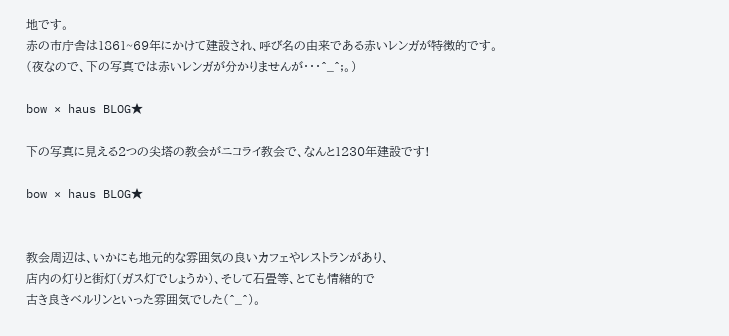地です。
赤の市庁舎は1861~69年にかけて建設され、呼び名の由来である赤いレンガが特徴的です。
(夜なので、下の写真では赤いレンガが分かりませんが・・・^_^;。)

bow × haus BLOG★

下の写真に見える2つの尖塔の教会がニコライ教会で、なんと1230年建設です!

bow × haus BLOG★


教会周辺は、いかにも地元的な雰囲気の良いカフェやレストランがあり、
店内の灯りと街灯(ガス灯でしょうか)、そして石畳等、とても情緒的で
古き良きベルリンといった雰囲気でした(^_^)。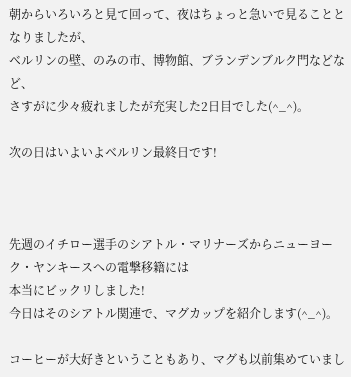朝からいろいろと見て回って、夜はちょっと急いで見ることとなりましたが、
ベルリンの壁、のみの市、博物館、ブランデンブルク門などなど、
さすがに少々疲れましたが充実した2日目でした(^_^)。

次の日はいよいよベルリン最終日です!



先週のイチロー選手のシアトル・マリナーズからニューヨーク・ヤンキースへの電撃移籍には
本当にビックリしました!
今日はそのシアトル関連で、マグカップを紹介します(^_^)。

コーヒーが大好きということもあり、マグも以前集めていまし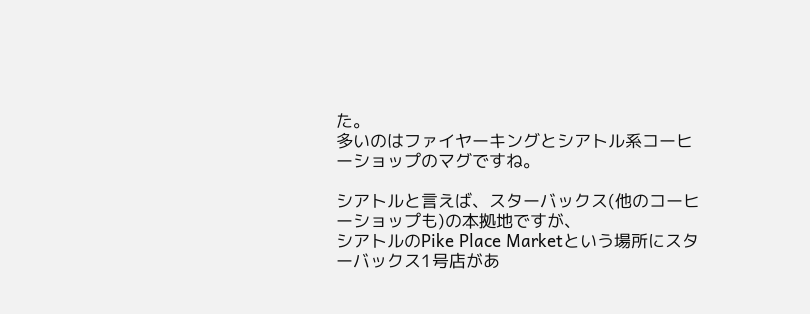た。
多いのはファイヤーキングとシアトル系コーヒーショップのマグですね。

シアトルと言えば、スターバックス(他のコーヒーショップも)の本拠地ですが、
シアトルのPike Place Marketという場所にスターバックス1号店があ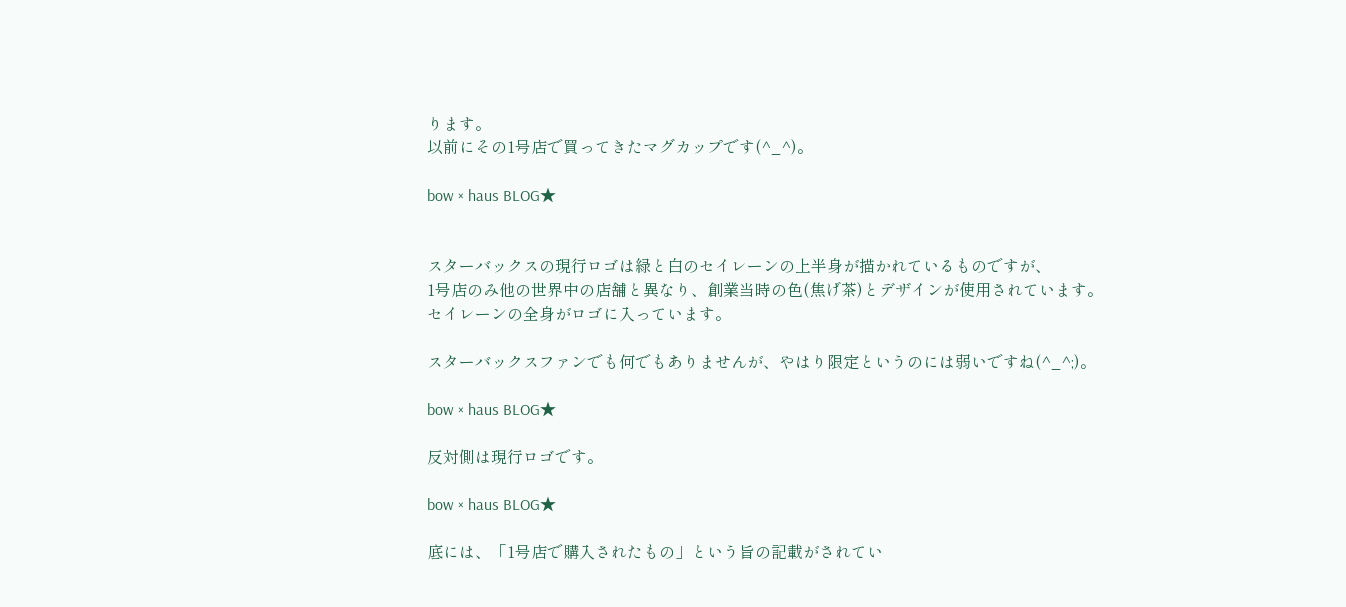ります。
以前にその1号店で買ってきたマグカップです(^_^)。

bow × haus BLOG★


スターバックスの現行ロゴは緑と白のセイレーンの上半身が描かれているものですが、
1号店のみ他の世界中の店舗と異なり、創業当時の色(焦げ茶)とデザインが使用されています。
セイレーンの全身がロゴに入っています。

スターバックスファンでも何でもありませんが、やはり限定というのには弱いですね(^_^;)。

bow × haus BLOG★

反対側は現行ロゴです。

bow × haus BLOG★

底には、「1号店で購入されたもの」という旨の記載がされてい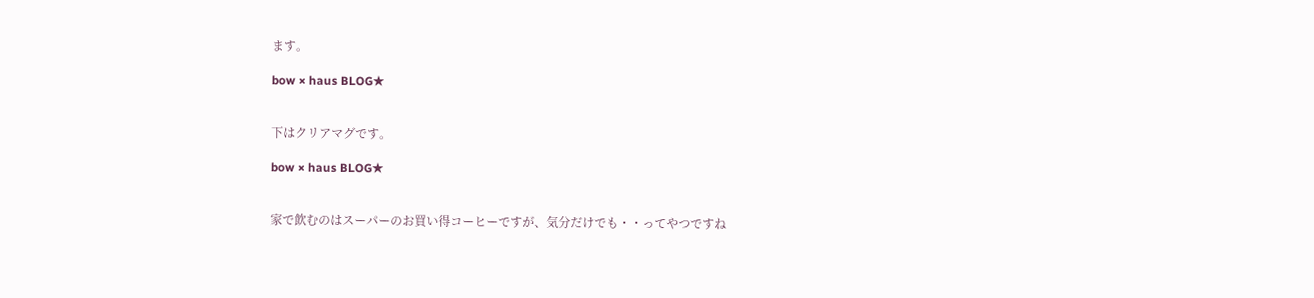ます。

bow × haus BLOG★


下はクリアマグです。

bow × haus BLOG★


家で飲むのはスーパーのお買い得コーヒーですが、気分だけでも・・ってやつですね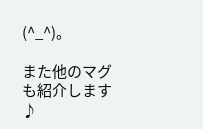(^_^)。

また他のマグも紹介します♪